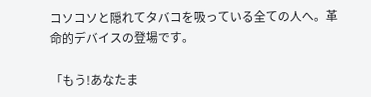コソコソと隠れてタバコを吸っている全ての人へ。革命的デバイスの登場です。

「もう!あなたま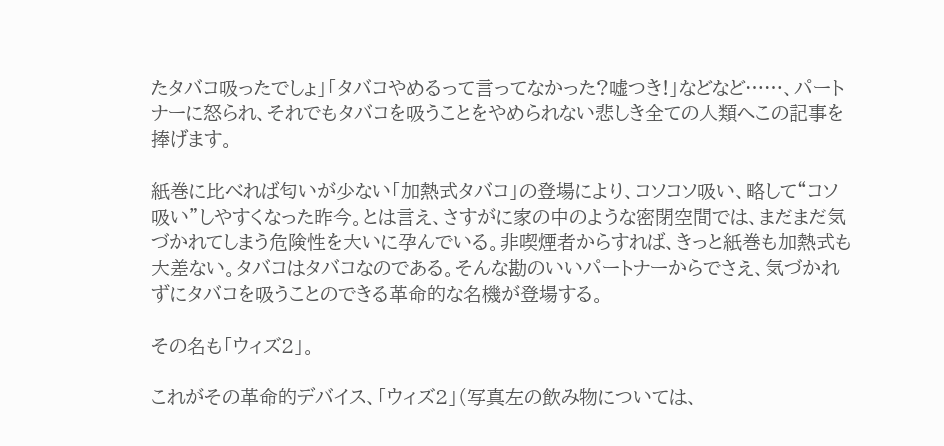たタバコ吸ったでしょ」「タバコやめるって言ってなかった?嘘つき!」などなど……、パートナーに怒られ、それでもタバコを吸うことをやめられない悲しき全ての人類へこの記事を捧げます。

紙巻に比べれば匂いが少ない「加熱式タバコ」の登場により、コソコソ吸い、略して“コソ吸い”しやすくなった昨今。とは言え、さすがに家の中のような密閉空間では、まだまだ気づかれてしまう危険性を大いに孕んでいる。非喫煙者からすれば、きっと紙巻も加熱式も大差ない。タバコはタバコなのである。そんな勘のいいパートナーからでさえ、気づかれずにタバコを吸うことのできる革命的な名機が登場する。

その名も「ウィズ2」。

これがその革命的デバイス、「ウィズ2」(写真左の飲み物については、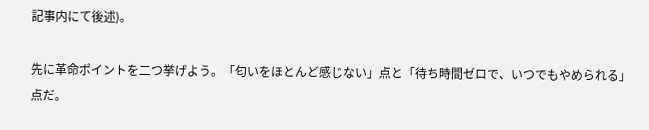記事内にて後述)。

先に革命ポイントを二つ挙げよう。「匂いをほとんど感じない」点と「待ち時間ゼロで、いつでもやめられる」点だ。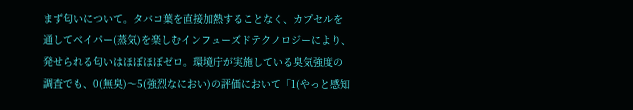まず匂いについて。タバコ葉を直接加熱することなく、カプセルを通してベイパー(蒸気)を楽しむインフューズドテクノロジーにより、発せられる匂いはほぼほぼゼロ。環境庁が実施している臭気強度の調査でも、0(無臭)〜5(強烈なにおい)の評価において「1(やっと感知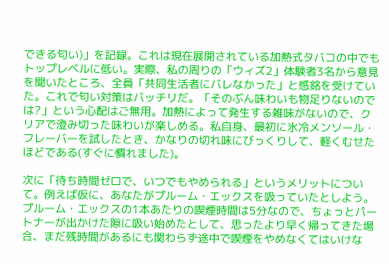できる匂い)」を記録。これは現在展開されている加熱式タバコの中でもトップレベルに低い。実際、私の周りの「ウィズ2」体験者3名から意見を聞いたところ、全員「共同生活者にバレなかった」と感銘を受けていた。これで匂い対策はバッチリだ。「そのぶん味わいも物足りないのでは?」という心配はご無用。加熱によって発生する雑味がないので、クリアで澄み切った味わいが楽しめる。私自身、最初に氷冷メンソール・フレーバーを試したとき、かなりの切れ味にびっくりして、軽くむせたほどである(すぐに慣れました)。

次に「待ち時間ゼロで、いつでもやめられる」というメリットについて。例えば仮に、あなたがプルーム・エックスを吸っていたとしよう。プルーム・エックスの1本あたりの喫煙時間は5分なので、ちょっとパートナーが出かけた隙に吸い始めたとして、思ったより早く帰ってきた場合、まだ残時間があるにも関わらず途中で喫煙をやめなくてはいけな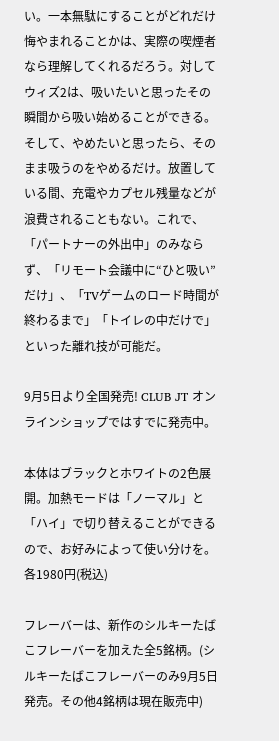い。一本無駄にすることがどれだけ悔やまれることかは、実際の喫煙者なら理解してくれるだろう。対してウィズ2は、吸いたいと思ったその瞬間から吸い始めることができる。そして、やめたいと思ったら、そのまま吸うのをやめるだけ。放置している間、充電やカプセル残量などが浪費されることもない。これで、「パートナーの外出中」のみならず、「リモート会議中に“ひと吸い”だけ」、「TVゲームのロード時間が終わるまで」「トイレの中だけで」といった離れ技が可能だ。

9月5日より全国発売! CLUB JT オンラインショップではすでに発売中。

本体はブラックとホワイトの2色展開。加熱モードは「ノーマル」と「ハイ」で切り替えることができるので、お好みによって使い分けを。各1980円(税込)

フレーバーは、新作のシルキーたばこフレーバーを加えた全5銘柄。(シルキーたばこフレーバーのみ9月5日発売。その他4銘柄は現在販売中)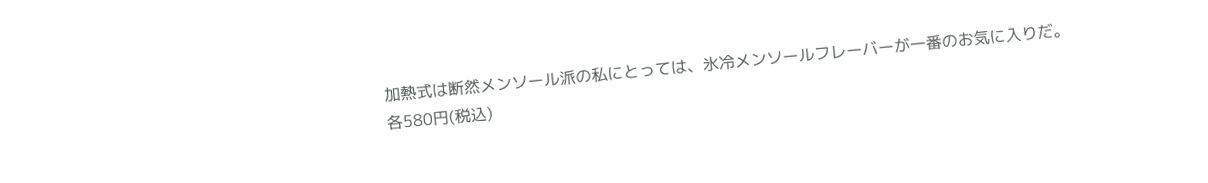加熱式は断然メンソール派の私にとっては、氷冷メンソールフレーバーが一番のお気に入りだ。各580円(税込)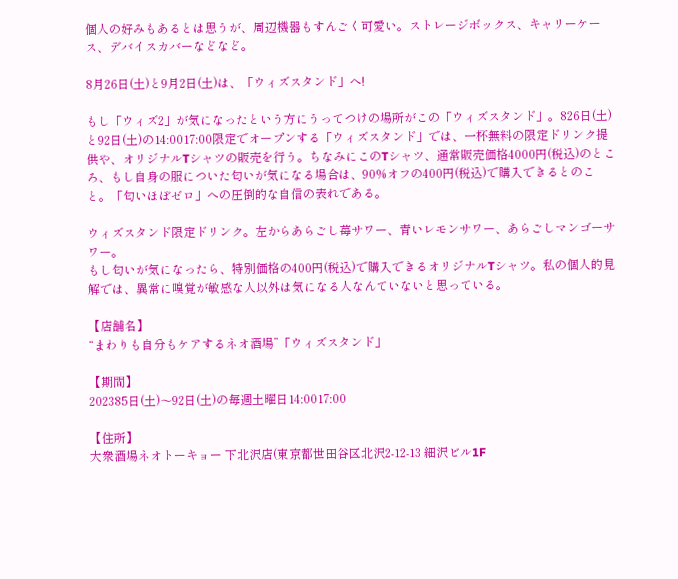個人の好みもあるとは思うが、周辺機器もすんごく可愛い。ストレージボックス、キャリーケース、デバイスカバーなどなど。

8月26日(土)と9月2日(土)は、「ウィズスタンド」へ!

もし「ウィズ2」が気になったという方にうってつけの場所がこの「ウィズスタンド」。826日(土)と92日(土)の14:0017:00限定でオープンする「ウィズスタンド」では、一杯無料の限定ドリンク提供や、オリジナルTシャツの販売を行う。ちなみにこのTシャツ、通常販売価格4000円(税込)のところ、もし自身の服についた匂いが気になる場合は、90%オフの400円(税込)で購入できるとのこと。「匂いほぼゼロ」への圧倒的な自信の表れである。

ウィズスタンド限定ドリンク。左からあらごし苺サワー、青いレモンサワー、あらごしマンゴーサワー。
もし匂いが気になったら、特別価格の400円(税込)で購入できるオリジナルTシャツ。私の個人的見解では、異常に嗅覚が敏感な人以外は気になる人なんていないと思っている。

【店舗名】
“まわりも自分もケアするネオ酒場”「ウィズスタンド」

【期間】
202385日(土)〜92日(土)の毎週土曜日14:0017:00

【住所】
大衆酒場ネオトーキョー 下北沢店(東京都世田谷区北沢2-12-13 細沢ビル1F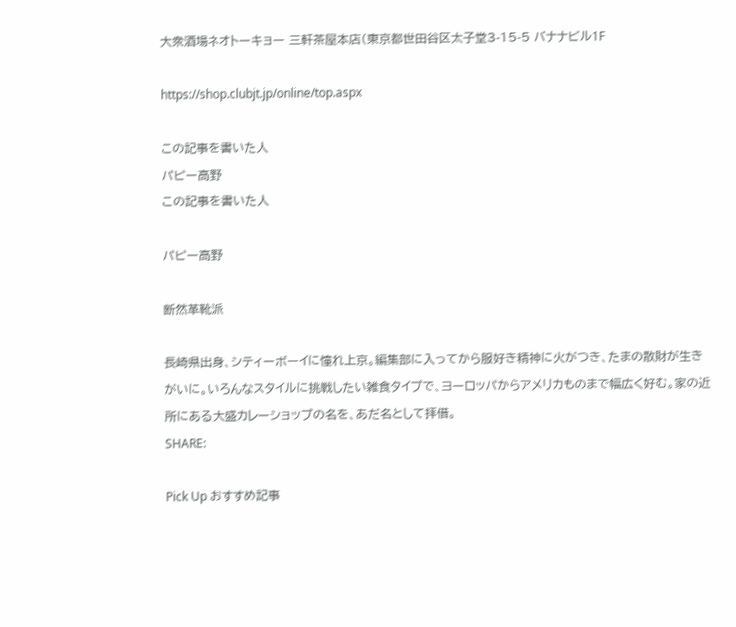大衆酒場ネオトーキョー 三軒茶屋本店(東京都世田谷区太子堂3-15-5 バナナビル1F

https://shop.clubjt.jp/online/top.aspx

この記事を書いた人
パピー高野
この記事を書いた人

パピー高野

断然革靴派

長崎県出身、シティーボーイに憧れ上京。編集部に入ってから服好き精神に火がつき、たまの散財が生きがいに。いろんなスタイルに挑戦したい雑食タイプで、ヨーロッパからアメリカものまで幅広く好む。家の近所にある大盛カレーショップの名を、あだ名として拝借。
SHARE:

Pick Up おすすめ記事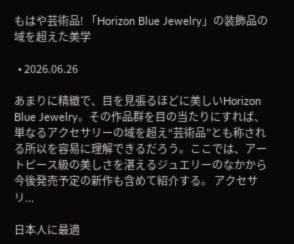もはや芸術品! 「Horizon Blue Jewelry」の装飾品の域を超えた美学

  • 2026.06.26

あまりに精緻で、目を見張るほどに美しいHorizon Blue Jewelry。その作品群を目の当たりにすれば、単なるアクセサリーの域を超え“芸術品”とも称される所以を容易に理解できるだろう。ここでは、アートピース級の美しさを湛えるジュエリーのなかから今後発売予定の新作も含めて紹介する。 アクセサリ...

日本人に最適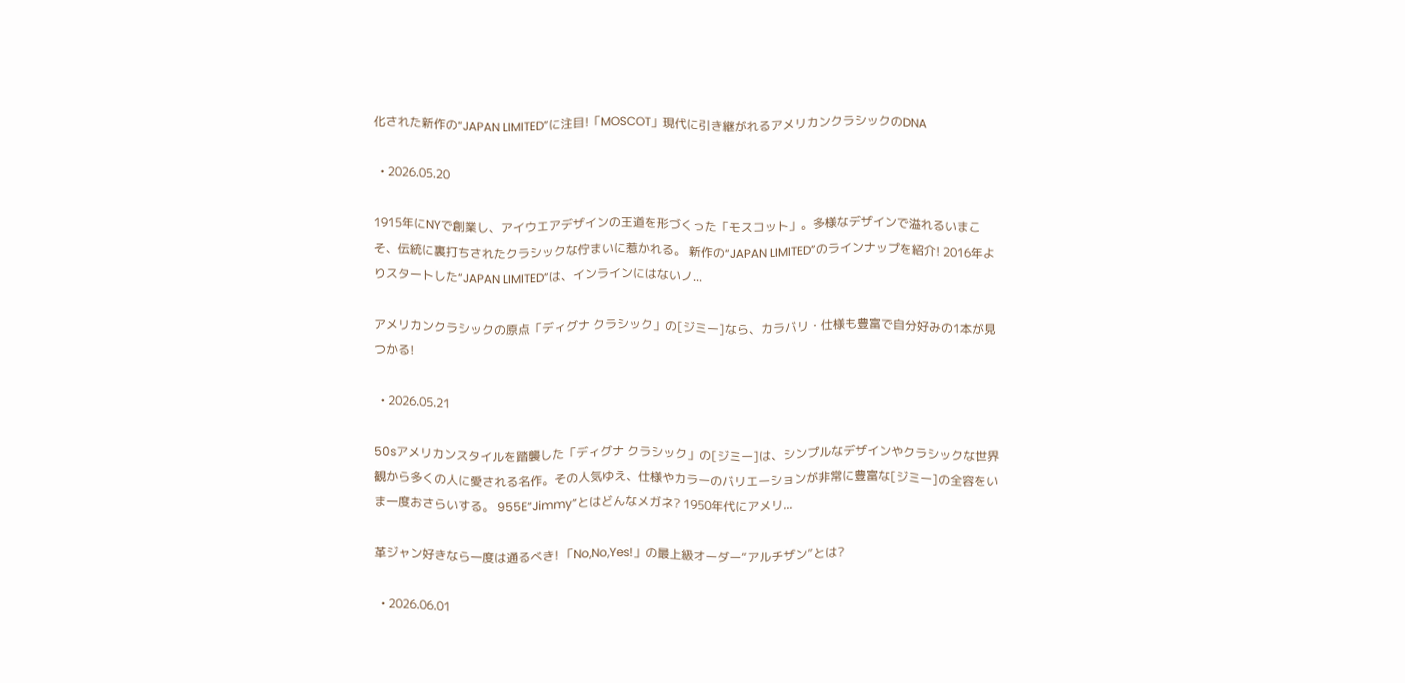化された新作の“JAPAN LIMITED”に注目!「MOSCOT」現代に引き継がれるアメリカンクラシックのDNA

  • 2026.05.20

1915年にNYで創業し、アイウエアデザインの王道を形づくった「モスコット」。多様なデザインで溢れるいまこそ、伝統に裏打ちされたクラシックな佇まいに惹かれる。 新作の“JAPAN LIMITED”のラインナップを紹介! 2016年よりスタートした“JAPAN LIMITED”は、インラインにはないノ...

アメリカンクラシックの原点「ディグナ クラシック」の[ジミー]なら、カラバリ・仕様も豊富で自分好みの1本が見つかる!

  • 2026.05.21

50sアメリカンスタイルを踏襲した「ディグナ クラシック」の[ジミー]は、シンプルなデザインやクラシックな世界観から多くの人に愛される名作。その人気ゆえ、仕様やカラーのバリエーションが非常に豊富な[ジミー]の全容をいま一度おさらいする。 955E“Jimmy”とはどんなメガネ? 1950年代にアメリ...

革ジャン好きなら一度は通るべき! 「No,No,Yes!」の最上級オーダー“アルチザン”とは?

  • 2026.06.01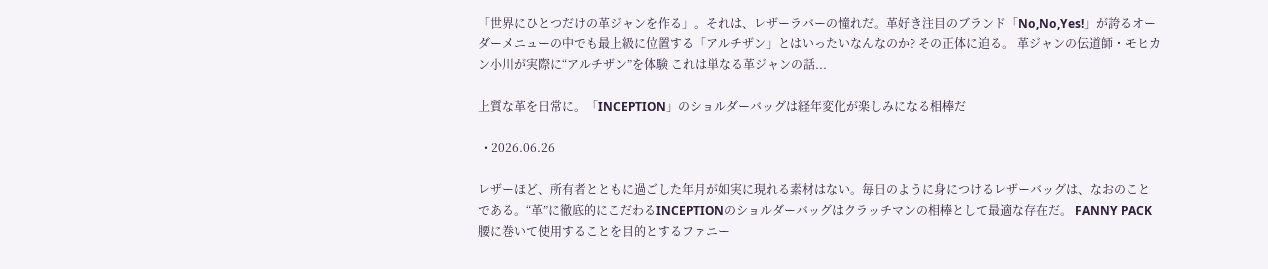「世界にひとつだけの革ジャンを作る」。それは、レザーラバーの憧れだ。革好き注目のブランド「No,No,Yes!」が誇るオーダーメニューの中でも最上級に位置する「アルチザン」とはいったいなんなのか? その正体に迫る。 革ジャンの伝道師・モヒカン小川が実際に“アルチザン”を体験 これは単なる革ジャンの話...

上質な革を日常に。「INCEPTION」のショルダーバッグは経年変化が楽しみになる相棒だ

  • 2026.06.26

レザーほど、所有者とともに過ごした年月が如実に現れる素材はない。毎日のように身につけるレザーバッグは、なおのことである。“革”に徹底的にこだわるINCEPTIONのショルダーバッグはクラッチマンの相棒として最適な存在だ。 FANNY PACK 腰に巻いて使用することを目的とするファニー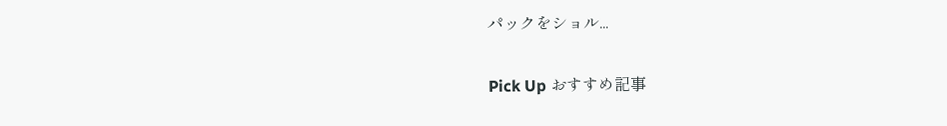パックをショル...

Pick Up おすすめ記事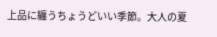上品に纏うちょうどいい季節。大人の夏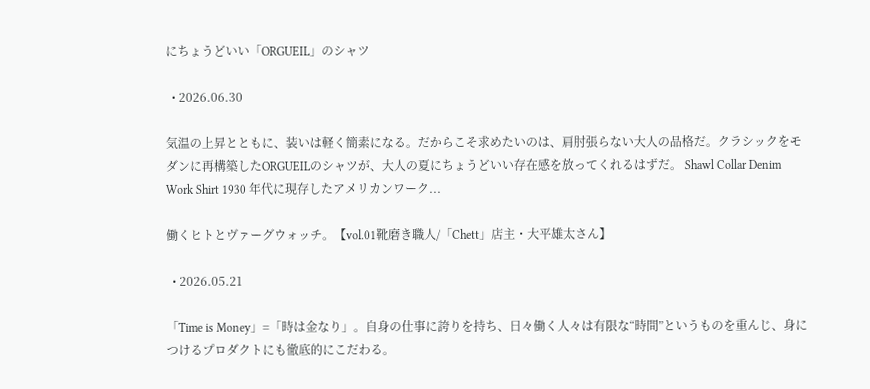にちょうどいい「ORGUEIL」のシャツ

  • 2026.06.30

気温の上昇とともに、装いは軽く簡素になる。だからこそ求めたいのは、肩肘張らない大人の品格だ。クラシックをモダンに再構築したORGUEILのシャツが、大人の夏にちょうどいい存在感を放ってくれるはずだ。 Shawl Collar Denim Work Shirt 1930 年代に現存したアメリカンワーク...

働くヒトとヴァーグウォッチ。【vol.01靴磨き職人/「Chett」店主・大平雄太さん】

  • 2026.05.21

「Time is Money」=「時は金なり」。自身の仕事に誇りを持ち、日々働く人々は有限な“時間”というものを重んじ、身につけるプロダクトにも徹底的にこだわる。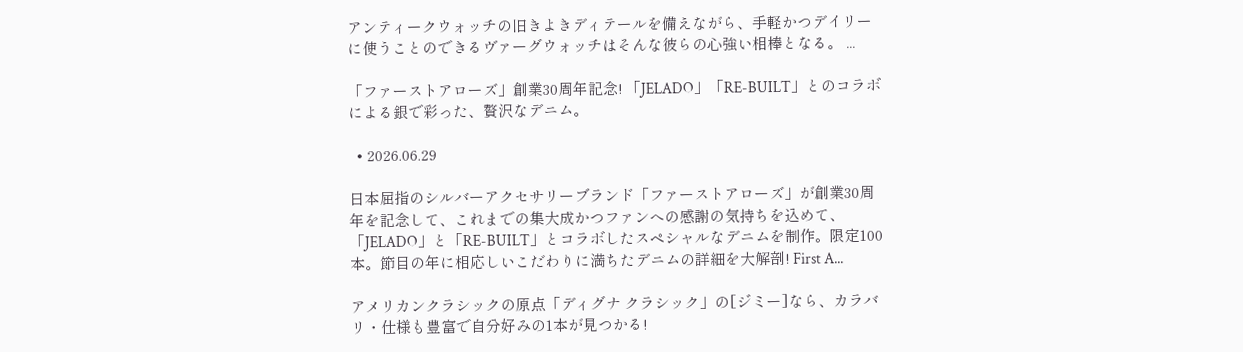アンティークウォッチの旧きよきディテールを備えながら、手軽かつデイリーに使うことのできるヴァーグウォッチはそんな彼らの心強い相棒となる。 ...

「ファーストアローズ」創業30周年記念! 「JELADO」「RE-BUILT」とのコラボによる銀で彩った、贅沢なデニム。

  • 2026.06.29

日本屈指のシルバーアクセサリーブランド「ファーストアローズ」が創業30周年を記念して、これまでの集大成かつファンへの感謝の気持ちを込めて、「JELADO」と「RE-BUILT」とコラボしたスペシャルなデニムを制作。限定100本。節目の年に相応しいこだわりに満ちたデニムの詳細を大解剖! First A...

アメリカンクラシックの原点「ディグナ クラシック」の[ジミー]なら、カラバリ・仕様も豊富で自分好みの1本が見つかる!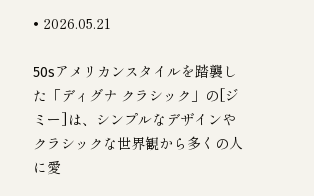• 2026.05.21

50sアメリカンスタイルを踏襲した「ディグナ クラシック」の[ジミー]は、シンプルなデザインやクラシックな世界観から多くの人に愛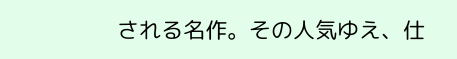される名作。その人気ゆえ、仕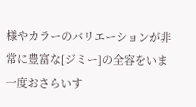様やカラーのバリエーションが非常に豊富な[ジミー]の全容をいま一度おさらいす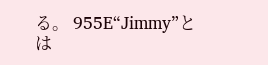る。 955E“Jimmy”とは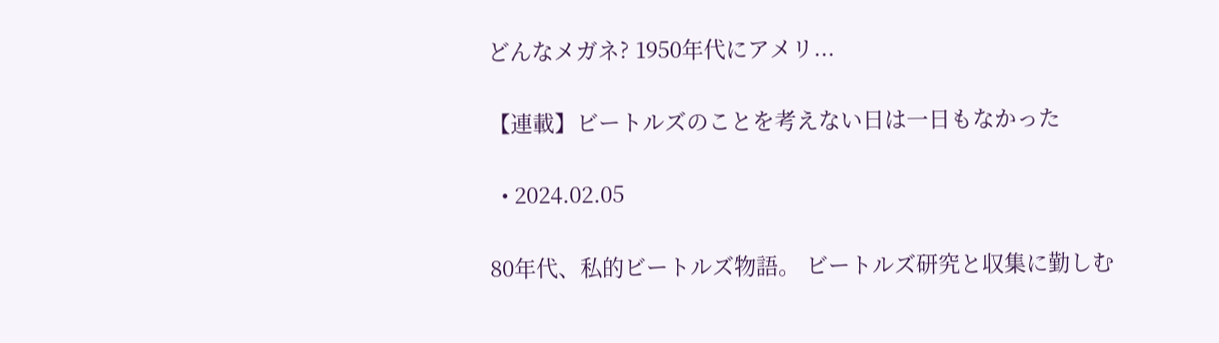どんなメガネ? 1950年代にアメリ...

【連載】ビートルズのことを考えない日は一日もなかった

  • 2024.02.05

80年代、私的ビートルズ物語。 ビートルズ研究と収集に勤しむ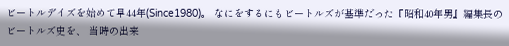ビートルデイズを始めて早44年(Since1980)。 なにをするにもビートルズが基準だった『昭和40年男』編集長のビートルズ史を、 当時の出来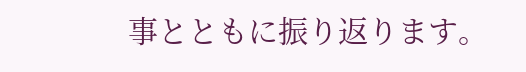事とともに振り返ります。